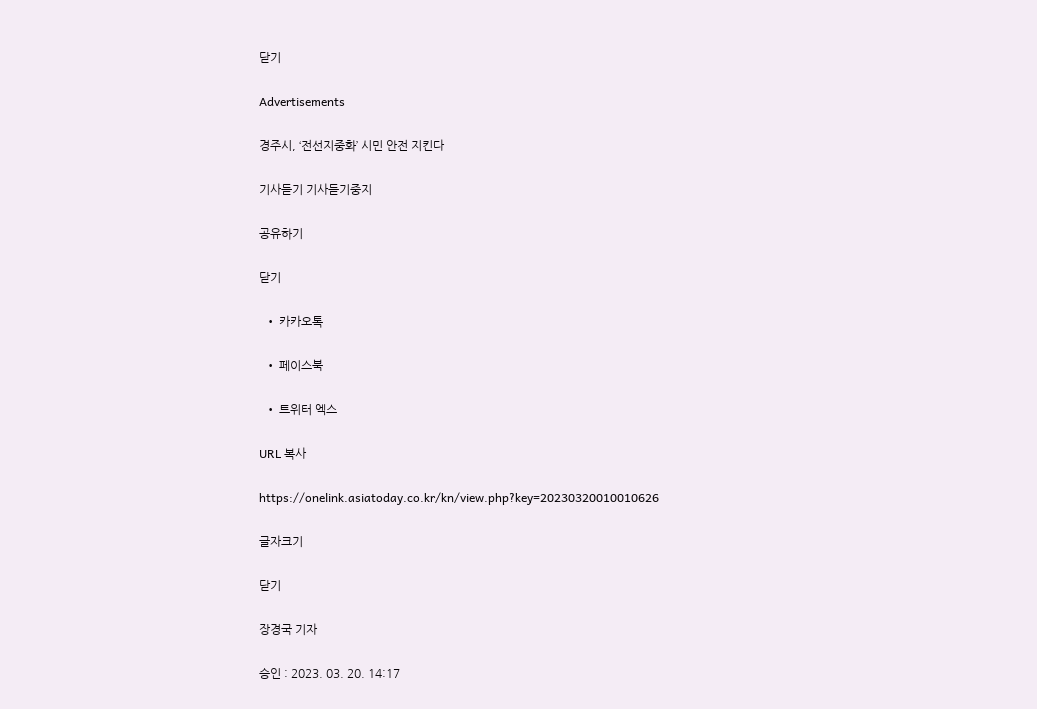닫기

Advertisements

경주시, ‘전선지중화’ 시민 안전 지킨다

기사듣기 기사듣기중지

공유하기

닫기

  • 카카오톡

  • 페이스북

  • 트위터 엑스

URL 복사

https://onelink.asiatoday.co.kr/kn/view.php?key=20230320010010626

글자크기

닫기

장경국 기자

승인 : 2023. 03. 20. 14:17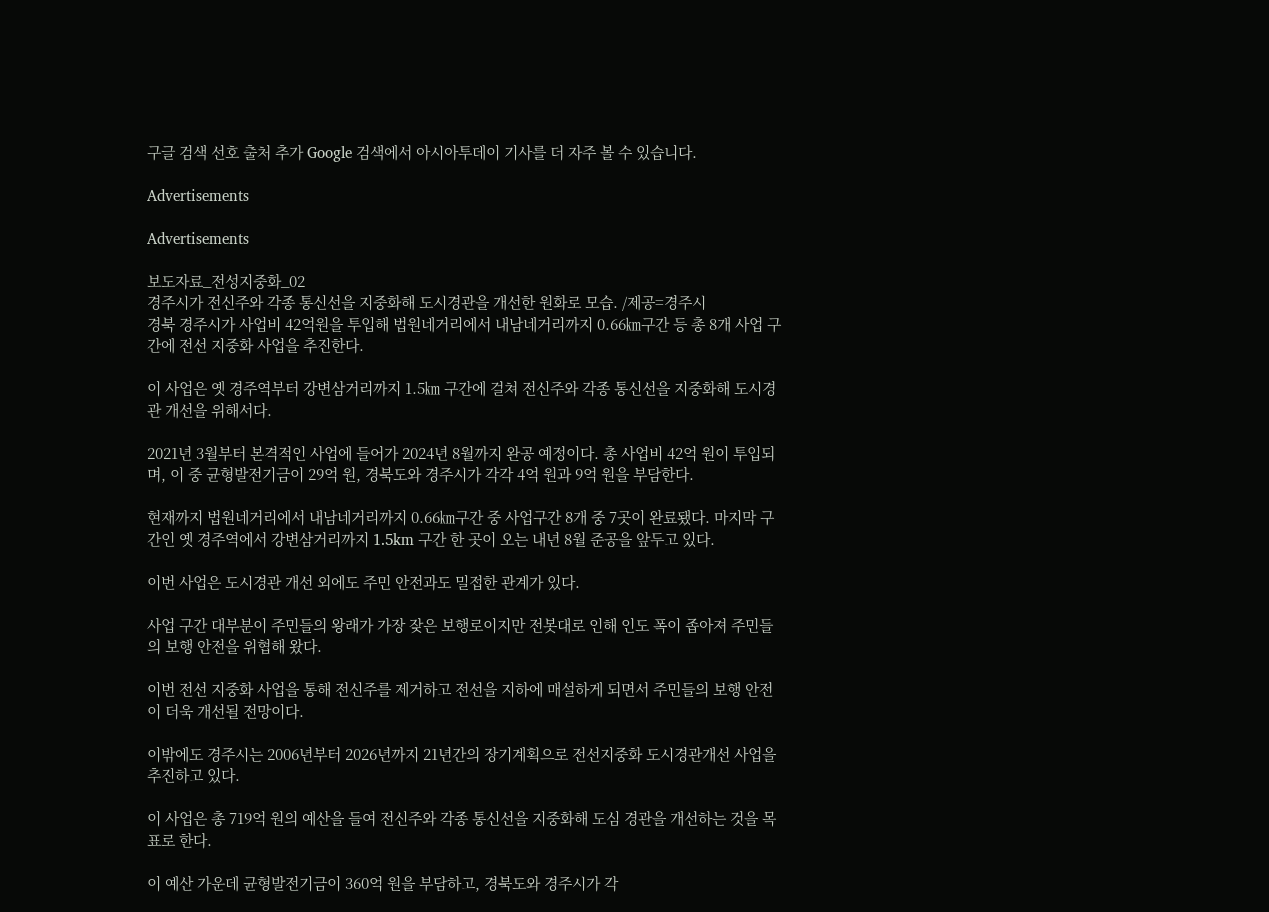구글 검색 선호 출처 추가 Google 검색에서 아시아투데이 기사를 더 자주 볼 수 있습니다.

Advertisements

Advertisements

보도자료_전성지중화_02
경주시가 전신주와 각종 통신선을 지중화해 도시경관을 개선한 원화로 모습. /제공=경주시
경북 경주시가 사업비 42억원을 투입해 법원네거리에서 내남네거리까지 0.66㎞구간 등 총 8개 사업 구간에 전선 지중화 사업을 추진한다.

이 사업은 옛 경주역부터 강변삼거리까지 1.5㎞ 구간에 걸쳐 전신주와 각종 통신선을 지중화해 도시경관 개선을 위해서다.

2021년 3월부터 본격적인 사업에 들어가 2024년 8월까지 완공 예정이다. 총 사업비 42억 원이 투입되며, 이 중 균형발전기금이 29억 원, 경북도와 경주시가 각각 4억 원과 9억 원을 부담한다.

현재까지 법원네거리에서 내남네거리까지 0.66㎞구간 중 사업구간 8개 중 7곳이 완료됐다. 마지막 구간인 옛 경주역에서 강변삼거리까지 1.5km 구간 한 곳이 오는 내년 8월 준공을 앞두고 있다.

이번 사업은 도시경관 개선 외에도 주민 안전과도 밀접한 관계가 있다.

사업 구간 대부분이 주민들의 왕래가 가장 잦은 보행로이지만 전봇대로 인해 인도 폭이 좁아져 주민들의 보행 안전을 위협해 왔다.

이번 전선 지중화 사업을 통해 전신주를 제거하고 전선을 지하에 매설하게 되면서 주민들의 보행 안전이 더욱 개선될 전망이다.

이밖에도 경주시는 2006년부터 2026년까지 21년간의 장기계획으로 전선지중화 도시경관개선 사업을 추진하고 있다.

이 사업은 총 719억 원의 예산을 들여 전신주와 각종 통신선을 지중화해 도심 경관을 개선하는 것을 목표로 한다.

이 예산 가운데 균형발전기금이 360억 원을 부담하고, 경북도와 경주시가 각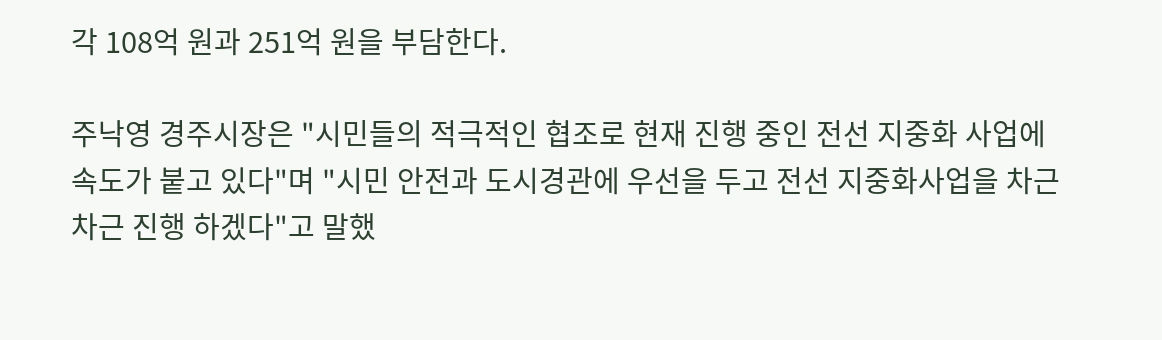각 108억 원과 251억 원을 부담한다.

주낙영 경주시장은 "시민들의 적극적인 협조로 현재 진행 중인 전선 지중화 사업에 속도가 붙고 있다"며 "시민 안전과 도시경관에 우선을 두고 전선 지중화사업을 차근차근 진행 하겠다"고 말했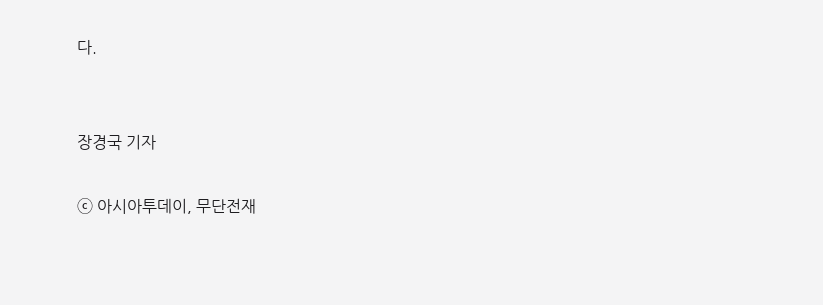다.


장경국 기자

ⓒ 아시아투데이, 무단전재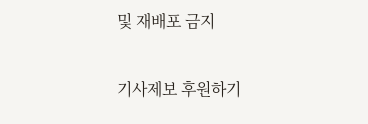및 재배포 금지

기사제보 후원하기